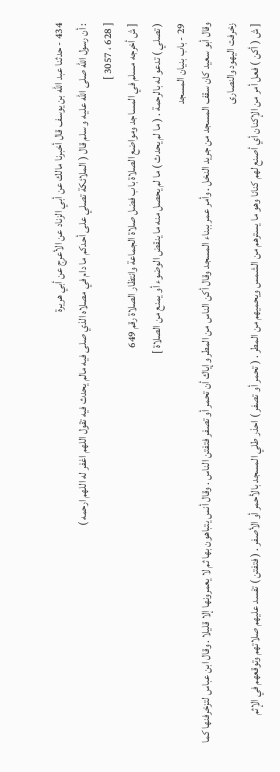434 - حدثنا عبد الله بن يوسف قال أخبرنا مالك عن أبي الزناد عن الأعرج عن أبي هريرة
: أن رسول الله صلى الله عليه و سلم قال ( الملائكة تصلي على أحدكم ما دام في مصلاه الذي صلى فيه مالم يحدث فيه تقول اللهم اغفر له اللهم ارحمه )
[ 628 ، 3057 ]
[ ش أخرجه مسلم في المساجد ومواضع الصلاة باب فضل صلاة الجماعة وانتظار الصلاة رقم 649
( تصلي ) تدعو له بالرحمة . ( ما لم يحدث ) ما لم يحصل منه ما ينقض الوضوء أو يمنع من الصلاة ]
29 - باب بنيان المسجد
وقال أبو سعيد كان سقف المسجد من جريد النخل . وأمر عمر ببناء المسجد وقال أكن الناس من المطر وإياك أن تحمر أو تصفر فتفتن الناس . وقال أنس يتباهون بها ثم لا يعمرونها إلا قليلا . وقال ابن عباس لتزخرفنها كما زخرفت اليهود والنصارى
[ ش ( أكن ) فعل أمر من الإكنان أي أصنع لهم كنانا وهو ما يسترهم من الشمس ويحميهم من المطر . ( تحمر أو تصفر ) احذر طلي المسجد بالأحمر أو الأصفر . ( فتفتن ) تفسد عليهم صلاتهم وتوقعهم في الإثم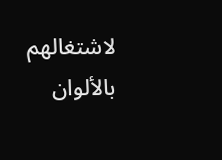لاشتغالهم بالألوان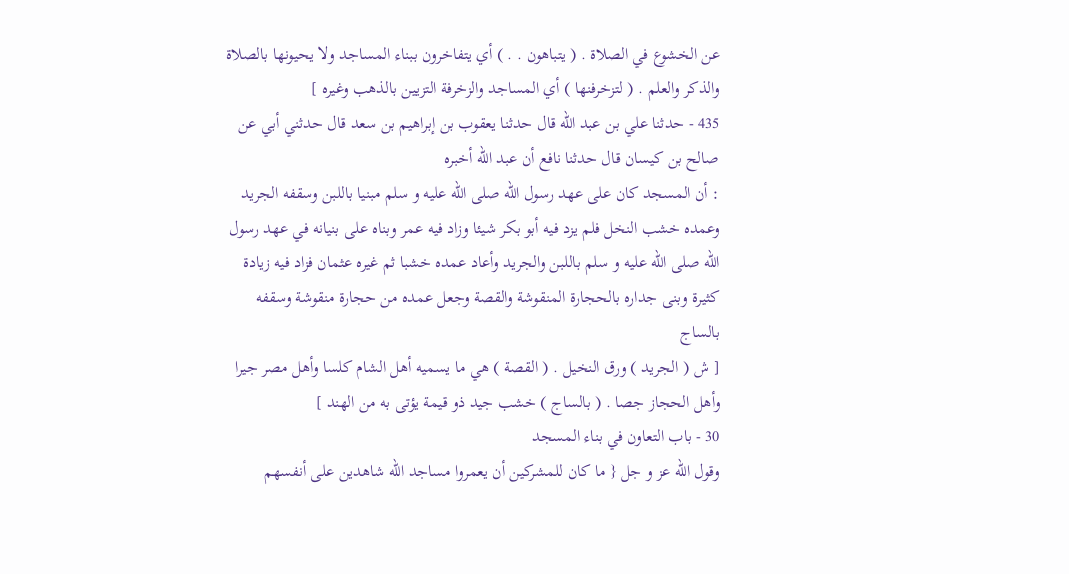عن الخشوع في الصلاة . ( يتباهون . . ) أي يتفاخرون ببناء المساجد ولا يحيونها بالصلاة والذكر والعلم . ( لتزخرفنها ) أي المساجد والزخرفة التزيين بالذهب وغيره ]
435 - حدثنا علي بن عبد الله قال حدثنا يعقوب بن إبراهيم بن سعد قال حدثني أبي عن صالح بن كيسان قال حدثنا نافع أن عبد الله أخبره
: أن المسجد كان على عهد رسول الله صلى الله عليه و سلم مبنيا باللبن وسقفه الجريد وعمده خشب النخل فلم يزد فيه أبو بكر شيئا وزاد فيه عمر وبناه على بنيانه في عهد رسول الله صلى الله عليه و سلم باللبن والجريد وأعاد عمده خشبا ثم غيره عثمان فزاد فيه زيادة كثيرة وبنى جداره بالحجارة المنقوشة والقصة وجعل عمده من حجارة منقوشة وسقفه بالساج
[ ش ( الجريد ) ورق النخيل . ( القصة ) هي ما يسميه أهل الشام كلسا وأهل مصر جيرا وأهل الحجاز جصا . ( بالساج ) خشب جيد ذو قيمة يؤتى به من الهند ]
30 - باب التعاون في بناء المسجد
وقول الله عز و جل { ما كان للمشركين أن يعمروا مساجد الله شاهدين على أنفسهم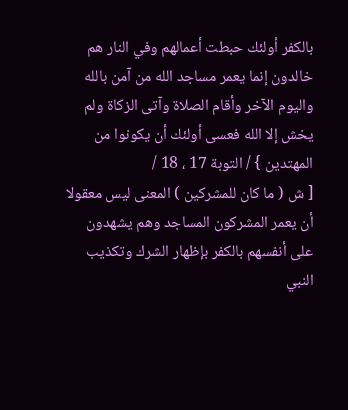بالكفر أولئك حبطت أعمالهم وفي النار هم خالدون إنما يعمر مساجد الله من آمن بالله واليوم الآخر وأقام الصلاة وآتى الزكاة ولم يخش إلا الله فعسى أولئك أن يكونوا من المهتدين } / التوبة 17 ، 18 /
[ ش ( ما كان للمشركين ) المعنى ليس معقولا أن يعمر المشركون المساجد وهم يشهدون على أنفسهم بالكفر بإظهار الشرك وتكذيب النبي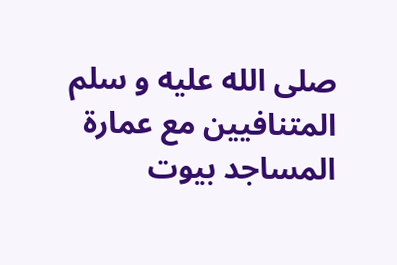صلى الله عليه و سلم المتنافيين مع عمارة المساجد بيوت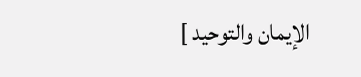الإيمان والتوحيد ]